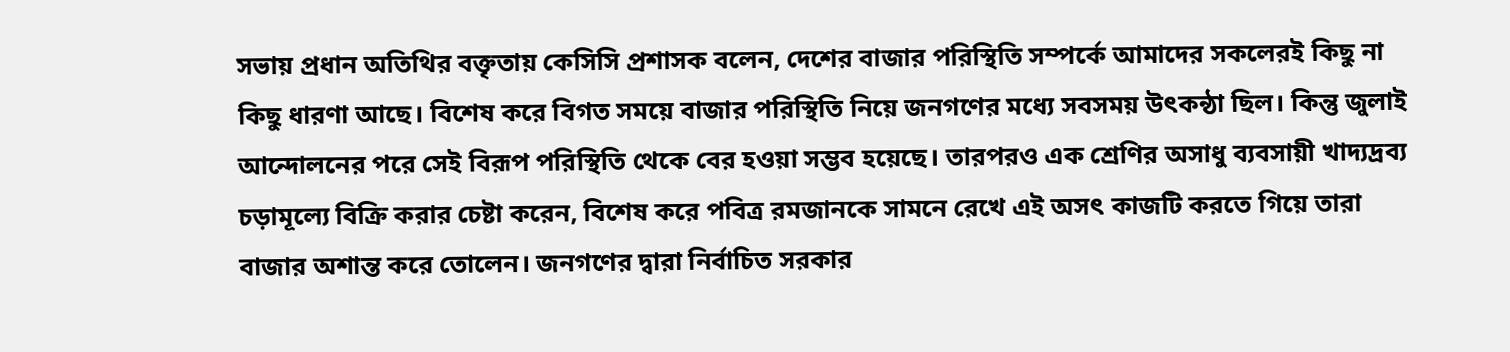সভায় প্রধান অতিথির বক্তৃতায় কেসিসি প্রশাসক বলেন, দেশের বাজার পরিস্থিতি সম্পর্কে আমাদের সকলেরই কিছু না কিছু ধারণা আছে। বিশেষ করে বিগত সময়ে বাজার পরিস্থিতি নিয়ে জনগণের মধ্যে সবসময় উৎকন্ঠা ছিল। কিন্তু জুলাই আন্দোলনের পরে সেই বিরূপ পরিস্থিতি থেকে বের হওয়া সম্ভব হয়েছে। তারপরও এক শ্রেণির অসাধু ব্যবসায়ী খাদ্যদ্রব্য চড়ামূল্যে বিক্রি করার চেষ্টা করেন, বিশেষ করে পবিত্র রমজানকে সামনে রেখে এই অসৎ কাজটি করতে গিয়ে তারা বাজার অশান্ত করে তোলেন। জনগণের দ্বারা নির্বাচিত সরকার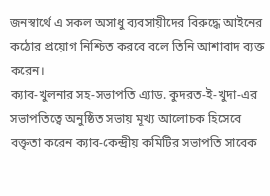জনস্বার্থে এ সকল অসাধু ব্যবসায়ীদের বিরুদ্ধে আইনের কঠোর প্রয়োগ নিশ্চিত করবে বলে তিনি আশাবাদ ব্যক্ত করেন।
ক্যাব-খুলনার সহ-সভাপতি এ্যাড. কুদরত-ই-খুদা-এর সভাপতিত্বে অনুষ্ঠিত সভায় মূখ্য আলোচক হিসেবে বক্তৃতা করেন ক্যাব-কেন্দ্রীয় কমিটির সভাপতি সাবেক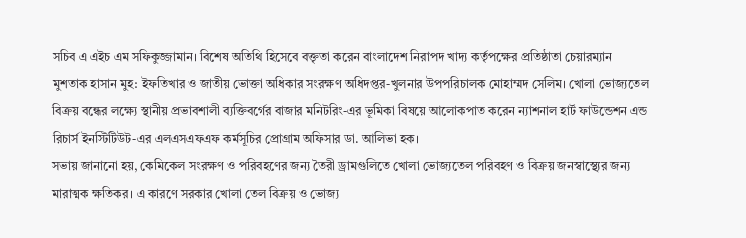সচিব এ এইচ এম সফিকুজ্জামান। বিশেষ অতিথি হিসেবে বক্তৃতা করেন বাংলাদেশ নিরাপদ খাদ্য কর্তৃপক্ষের প্রতিষ্ঠাতা চেয়ারম্যান মুশতাক হাসান মুহ: ইফতিখার ও জাতীয় ভোক্তা অধিকার সংরক্ষণ অধিদপ্তর-খুলনার উপপরিচালক মোহাম্মদ সেলিম। খোলা ভোজ্যতেল বিক্রয় বন্ধের লক্ষ্যে স্থানীয় প্রভাবশালী ব্যক্তিবর্গের বাজার মনিটরিং-এর ভূমিকা বিষয়ে আলোকপাত করেন ন্যাশনাল হার্ট ফাউন্ডেশন এন্ড রিচার্স ইনস্টিটিউট-এর এলএসএফএফ কর্মসূচির প্রোগ্রাম অফিসার ডা. আলিভা হক।
সভায় জানানো হয়, কেমিকেল সংরক্ষণ ও পরিবহণের জন্য তৈরী ড্রামগুলিতে খোলা ভোজ্যতেল পরিবহণ ও বিক্রয় জনস্বাস্থ্যের জন্য মারাত্মক ক্ষতিকর। এ কারণে সরকার খোলা তেল বিক্রয় ও ভোজ্য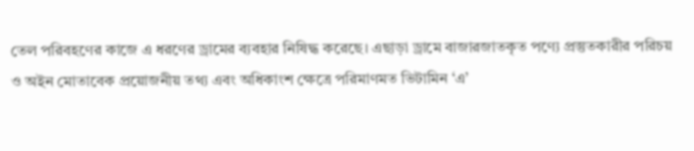তেল পরিবহণের কাজে এ ধরণের ড্রামের ব্যবহার নিষিদ্ধ করেছে। এছাড়া ড্রামে বাজারজাতকৃত পণ্যে প্রস্তুতকারীর পরিচয় ও অইন মোতাবেক প্রয়োজনীয় তথ্য এবং অধিকাংশ ক্ষেত্রে পরিমাণমত ভিটামিন ‘এ’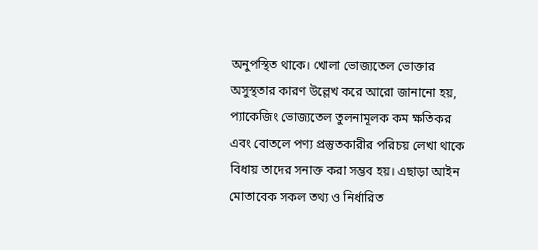অনুপস্থিত থাকে। খোলা ভোজ্যতেল ভোক্তার অসুস্থতার কারণ উল্লেখ করে আরো জানানো হয়, প্যাকেজিং ভোজ্যতেল তুলনামূলক কম ক্ষতিকর এবং বোতলে পণ্য প্রস্তুতকারীর পরিচয় লেখা থাকে বিধায় তাদের সনাক্ত করা সম্ভব হয়। এছাড়া আইন মোতাবেক সকল তথ্য ও নির্ধারিত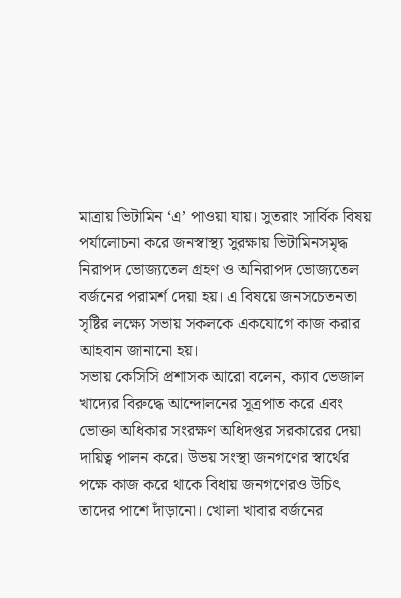মাত্রায় ভিটামিন ‘এ’ পাওয়া যায়। সুতরাং সার্বিক বিষয় পর্যালোচনা করে জনস্বাস্থ্য সুরক্ষায় ভিটামিনসমৃদ্ধ নিরাপদ ভোজ্যতেল গ্রহণ ও অনিরাপদ ভোজ্যতেল বর্জনের পরামর্শ দেয়া হয়। এ বিষয়ে জনসচেতনতা সৃষ্টির লক্ষ্যে সভায় সকলকে একযোগে কাজ করার আহবান জানানো হয়।
সভায় কেসিসি প্রশাসক আরো বলেন, ক্যাব ভেজাল খাদ্যের বিরুদ্ধে আন্দোলনের সূত্রপাত করে এবং ভোক্তা অধিকার সংরক্ষণ অধিদপ্তর সরকারের দেয়া দায়িত্ব পালন করে। উভয় সংস্থা জনগণের স্বার্থের পক্ষে কাজ করে থাকে বিধায় জনগণেরও উচিৎ তাদের পাশে দাঁড়ানো। খোলা খাবার বর্জনের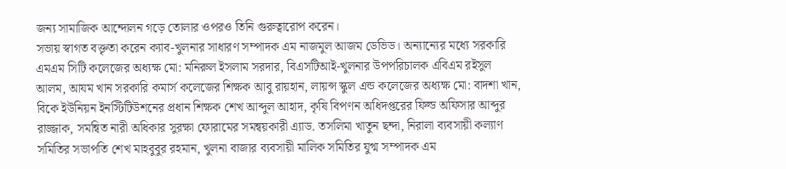জন্য সামাজিক আন্দোলন গড়ে তোলার ওপরও তিনি গুরুত্বারোপ করেন।
সভায় স্বাগত বক্তৃতা করেন ক্যাব-খুলনার সাধারণ সম্পাদক এম নাজমুল আজম ডেভিড। অন্যান্যের মধ্যে সরকারি এমএম সিটি কলেজের অধ্যক্ষ মো: মনিরুল ইসলাম সরদার, বিএসটিআই-খুলনার উপপরিচালক এবিএম রইসুল আলম, আযম খান সরকারি কমার্স কলেজের শিক্ষক আবু রায়হান, লায়ন্স স্কুল এন্ড কলেজের অধ্যক্ষ মো: বাদশা খান, বিকে ইউনিয়ন ইনস্টিটিউশনের প্রধান শিক্ষক শেখ আব্দুল আহাদ, কৃষি বিপণন অধিদপ্তরের ফিল্ড অফিসার আব্দুর রাজ্জাক, সমন্বিত নারী অধিকার সুরক্ষা ফোরামের সমন্বয়কারী এ্যাড. তসলিমা খাতুন ছন্দা, নিরালা ব্যবসায়ী কল্যাণ সমিতির সভাপতি শেখ মাহবুবুর রহমান, খুলনা বাজার ব্যবসায়ী মালিক সমিতির যুগ্ম সম্পাদক এম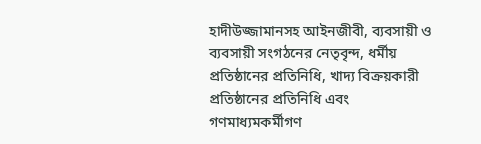হাদীউজ্জামানসহ আইনজীবী, ব্যবসায়ী ও ব্যবসায়ী সংগঠনের নেতৃবৃন্দ, ধর্মীয় প্রতিষ্ঠানের প্রতিনিধি, খাদ্য বিক্রয়কারী প্রতিষ্ঠানের প্রতিনিধি এবং গণমাধ্যমকর্মীগণ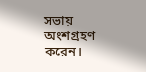সভায় অংশগ্রহণ করেন।